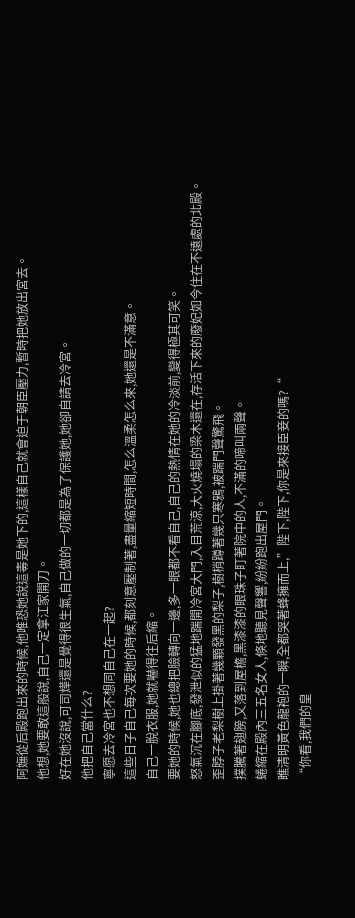阿嫵從后殿跑出來的時候,他唯恐她說這毒是她下的,這樣自己就會迫于朝臣壓力,暫時把她放出宮去。
他想,她要敢這般說,自己一定拿江家開刀。
好在她沒說,可司燁還是覺得很生氣,自己做的一切都是為了保護她,她卻自請去冷宮。
他把自己當什么?
寧愿去冷宮也不想同自己在一起?
這些日子自己每次要她的時候,都刻意壓制著,盡量縮短時間,怎么溫柔怎么來,她還是不滿意。
自己一脫衣服,她就嚇得往后縮。
要她的時候,她也總把臉轉向一邊,多一眼都不看自己,自己的熱情在她的冷淡前,變得極其可笑。
怒氣沉在腳底,發泄似的猛地踹開冷宮大門,入目荒涼,大火燒塌的梁木還在,存活下來的廢妃如今住在不遠處的北殿。
歪脖子老梨樹上掛著幾顆發黑的梨子,樹梢蹲著幾只寒鴉,被踹門聲驚飛。
撲騰著翅膀,又落到屋檐,黑漆漆的眼珠子盯著院中的人,不滿的啼叫兩聲。
蜷縮在殿內三五名女人,倏地聽見聲響,紛紛跑出屋門。
瞧清明黃色龍袍的一瞬,全都哭著蜂擁而上,”陛下,陛下,你是來接臣妾的嗎?“
“你看,我們的皇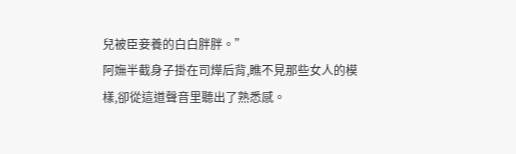兒被臣妾養的白白胖胖。”
阿嫵半截身子掛在司燁后背,瞧不見那些女人的模樣,卻從這道聲音里聽出了熟悉感。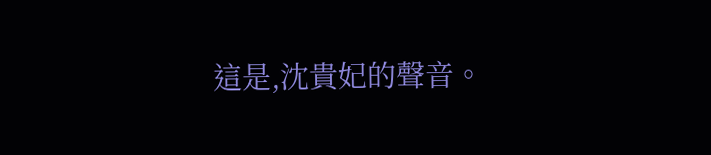這是,沈貴妃的聲音。